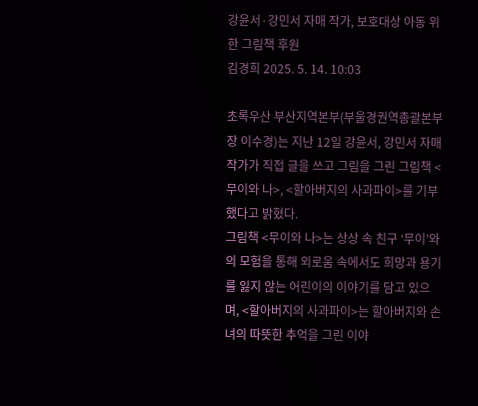강윤서·강민서 자매 작가, 보호대상 아동 위한 그림책 후원
김경희 2025. 5. 14. 10:03

초록우산 부산지역본부(부울경권역총괄본부장 이수경)는 지난 12일 강윤서, 강민서 자매 작가가 직접 글을 쓰고 그림을 그린 그림책 <무이와 나>, <할아버지의 사과파이>를 기부했다고 밝혔다.
그림책 <무이와 나>는 상상 속 친구 ‘무이’와의 모험을 통해 외로움 속에서도 희망과 용기를 잃지 않는 어린이의 이야기를 담고 있으며, <할아버지의 사과파이>는 할아버지와 손녀의 따뜻한 추억을 그린 이야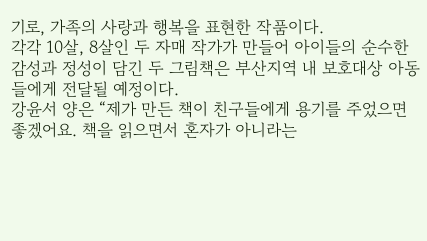기로, 가족의 사랑과 행복을 표현한 작품이다.
각각 10살, 8살인 두 자매 작가가 만들어 아이들의 순수한 감성과 정성이 담긴 두 그림책은 부산지역 내 보호대상 아동들에게 전달될 예정이다.
강윤서 양은 “제가 만든 책이 친구들에게 용기를 주었으면 좋겠어요. 책을 읽으면서 혼자가 아니라는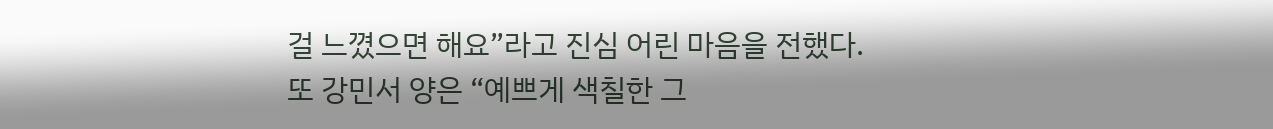걸 느꼈으면 해요”라고 진심 어린 마음을 전했다.
또 강민서 양은 “예쁘게 색칠한 그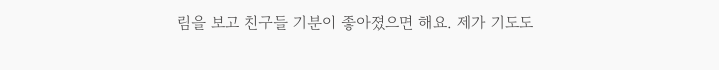림을 보고 친구들 기분이 좋아졌으면 해요. 제가 기도도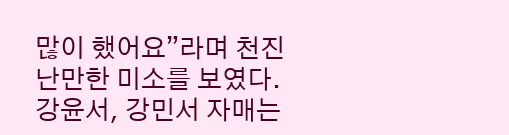많이 했어요”라며 천진난만한 미소를 보였다.
강윤서, 강민서 자매는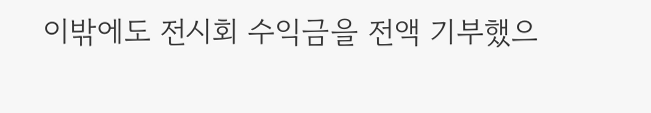이밖에도 전시회 수익금을 전액 기부했으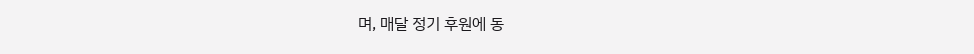며, 매달 정기 후원에 동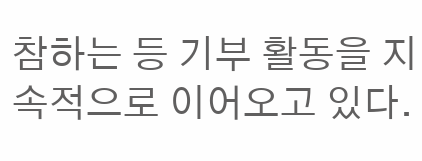참하는 등 기부 활동을 지속적으로 이어오고 있다.